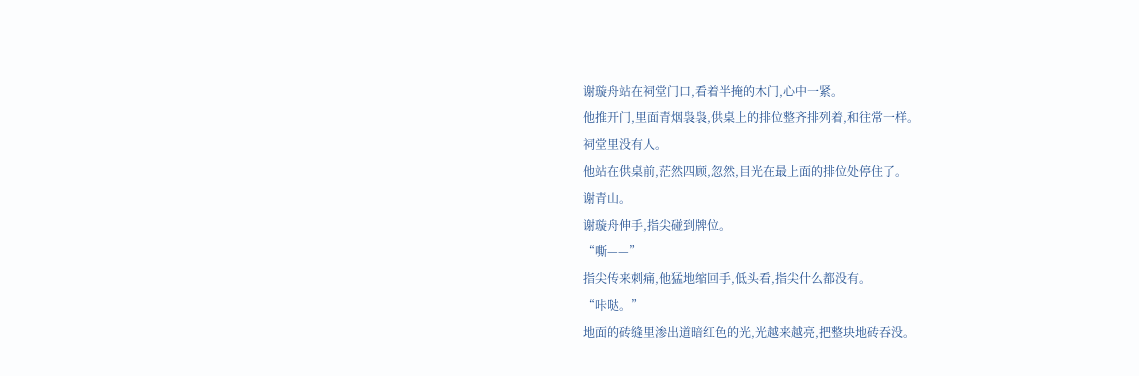谢璇舟站在祠堂门口,看着半掩的木门,心中一紧。
他推开门,里面青烟袅袅,供桌上的排位整齐排列着,和往常一样。
祠堂里没有人。
他站在供桌前,茫然四顾,忽然,目光在最上面的排位处停住了。
谢青山。
谢璇舟伸手,指尖碰到牌位。
“嘶——”
指尖传来刺痛,他猛地缩回手,低头看,指尖什么都没有。
“咔哒。”
地面的砖缝里渗出道暗红色的光,光越来越亮,把整块地砖吞没。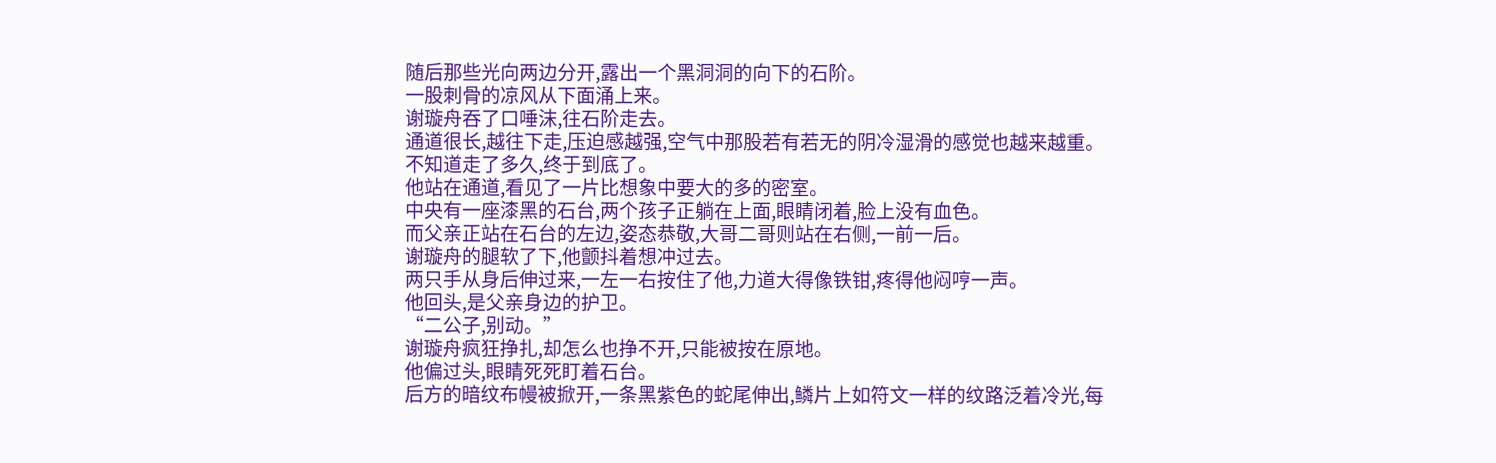随后那些光向两边分开,露出一个黑洞洞的向下的石阶。
一股刺骨的凉风从下面涌上来。
谢璇舟吞了口唾沫,往石阶走去。
通道很长,越往下走,压迫感越强,空气中那股若有若无的阴冷湿滑的感觉也越来越重。
不知道走了多久,终于到底了。
他站在通道,看见了一片比想象中要大的多的密室。
中央有一座漆黑的石台,两个孩子正躺在上面,眼睛闭着,脸上没有血色。
而父亲正站在石台的左边,姿态恭敬,大哥二哥则站在右侧,一前一后。
谢璇舟的腿软了下,他颤抖着想冲过去。
两只手从身后伸过来,一左一右按住了他,力道大得像铁钳,疼得他闷哼一声。
他回头,是父亲身边的护卫。
“二公子,别动。”
谢璇舟疯狂挣扎,却怎么也挣不开,只能被按在原地。
他偏过头,眼睛死死盯着石台。
后方的暗纹布幔被掀开,一条黑紫色的蛇尾伸出,鳞片上如符文一样的纹路泛着冷光,每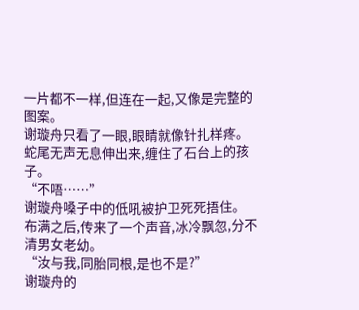一片都不一样,但连在一起,又像是完整的图案。
谢璇舟只看了一眼,眼睛就像针扎样疼。
蛇尾无声无息伸出来,缠住了石台上的孩子。
“不唔……”
谢璇舟嗓子中的低吼被护卫死死捂住。
布满之后,传来了一个声音,冰冷飘忽,分不清男女老幼。
“汝与我,同胎同根,是也不是?”
谢璇舟的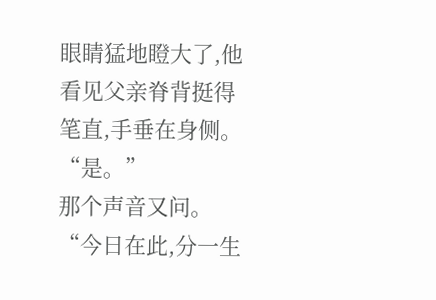眼睛猛地瞪大了,他看见父亲脊背挺得笔直,手垂在身侧。
“是。”
那个声音又问。
“今日在此,分一生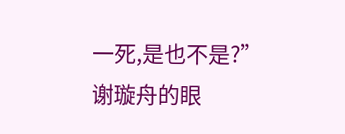一死,是也不是?”
谢璇舟的眼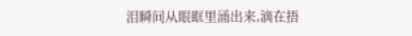泪瞬间从眼眶里涌出来,滴在捂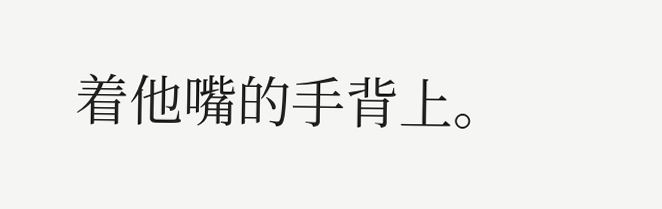着他嘴的手背上。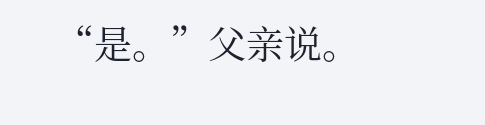“是。”父亲说。